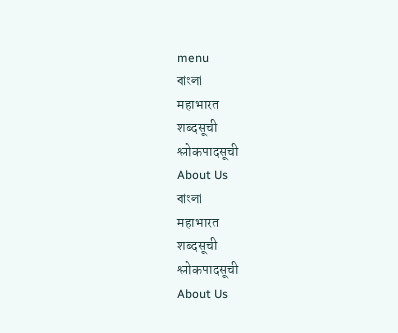menu
বাংলা
महाभारत
शब्दसूची
श्लोकपादसूची
About Us
বাংলা
महाभारत
शब्दसूची
श्लोकपादसूची
About Us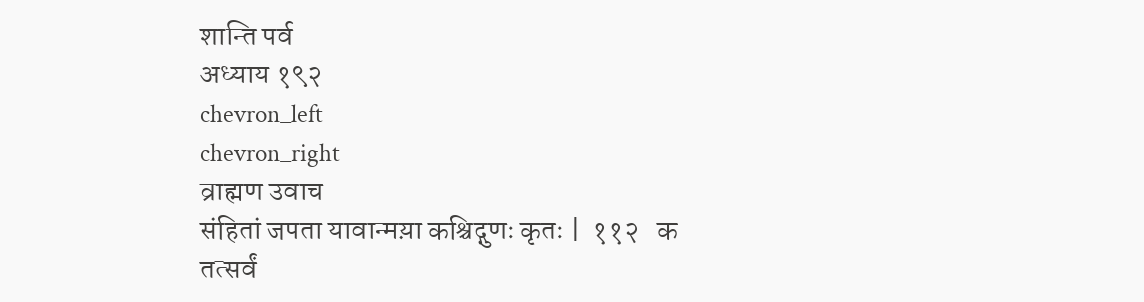शान्ति पर्व
अध्याय १९२
chevron_left
chevron_right
व्राह्मण उवाच
संहितां जपता यावान्मय़ा कश्चिद्गुणः कृतः |  ११२   क
तत्सर्वं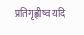प्रतिगृह्णीष्व यदि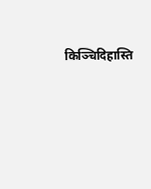किञ्चिदिहास्ति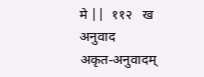मे ||  ११२   ख
अनुवाद
अकृत-अनुवादम्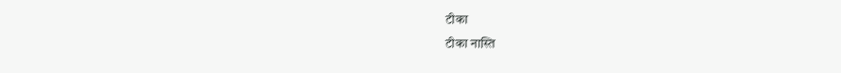टीका
टीका नास्ति